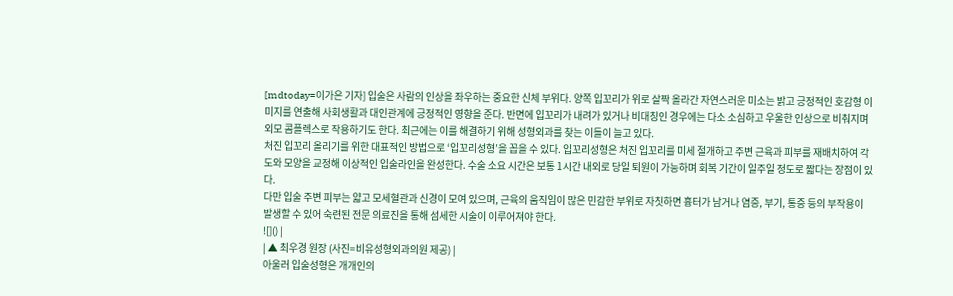[mdtoday=이가은 기자] 입술은 사람의 인상을 좌우하는 중요한 신체 부위다. 양쪽 입꼬리가 위로 살짝 올라간 자연스러운 미소는 밝고 긍정적인 호감형 이미지를 연출해 사회생활과 대인관계에 긍정적인 영향을 준다. 반면에 입꼬리가 내려가 있거나 비대칭인 경우에는 다소 소심하고 우울한 인상으로 비춰지며 외모 콤플렉스로 작용하기도 한다. 최근에는 이를 해결하기 위해 성형외과를 찾는 이들이 늘고 있다.
처진 입꼬리 올리기를 위한 대표적인 방법으로 ‘입꼬리성형’을 꼽을 수 있다. 입꼬리성형은 처진 입꼬리를 미세 절개하고 주변 근육과 피부를 재배치하여 각도와 모양을 교정해 이상적인 입술라인을 완성한다. 수술 소요 시간은 보통 1시간 내외로 당일 퇴원이 가능하며 회복 기간이 일주일 정도로 짧다는 장점이 있다.
다만 입술 주변 피부는 얇고 모세혈관과 신경이 모여 있으며, 근육의 움직임이 많은 민감한 부위로 자칫하면 흉터가 남거나 염증, 부기, 통증 등의 부작용이 발생할 수 있어 숙련된 전문 의료진을 통해 섬세한 시술이 이루어져야 한다.
![]() |
| ▲ 최우경 원장 (사진=비유성형외과의원 제공) |
아울러 입술성형은 개개인의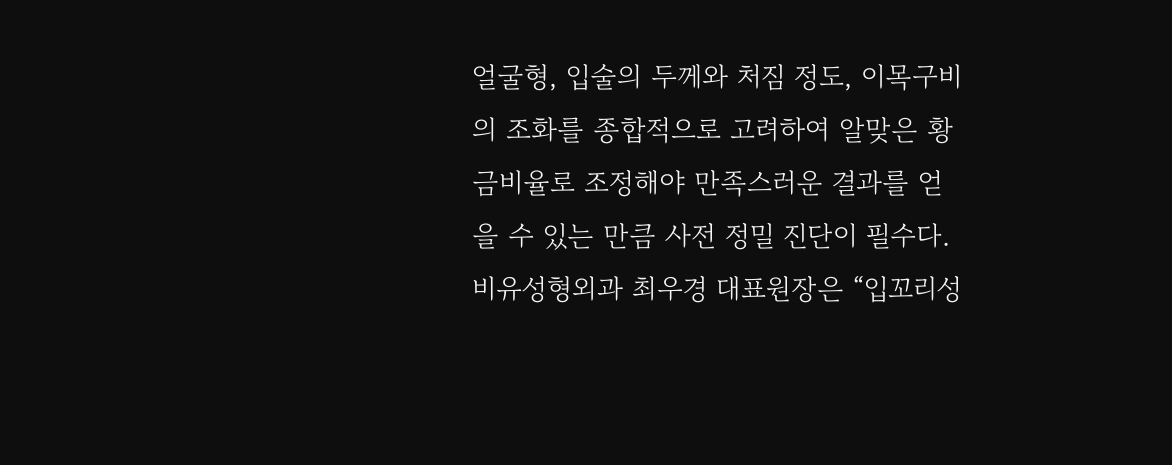얼굴형, 입술의 두께와 처짐 정도, 이목구비의 조화를 종합적으로 고려하여 알맞은 황금비율로 조정해야 만족스러운 결과를 얻을 수 있는 만큼 사전 정밀 진단이 필수다.
비유성형외과 최우경 대표원장은 “입꼬리성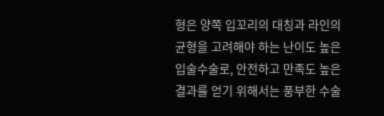형은 양쪽 입꼬리의 대칭과 라인의 균형을 고려해야 하는 난이도 높은 입술수술로, 안전하고 만족도 높은 결과를 얻기 위해서는 풍부한 수술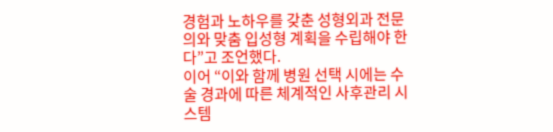경험과 노하우를 갖춘 성형외과 전문의와 맞춤 입성형 계획을 수립해야 한다”고 조언했다.
이어 “이와 함께 병원 선택 시에는 수술 경과에 따른 체계적인 사후관리 시스템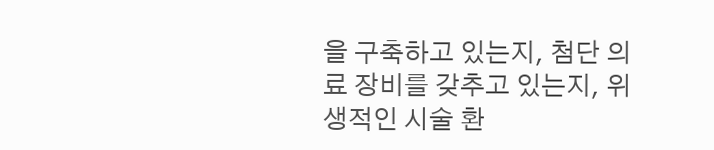을 구축하고 있는지, 첨단 의료 장비를 갖추고 있는지, 위생적인 시술 환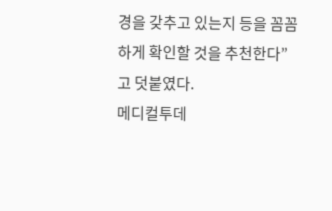경을 갖추고 있는지 등을 꼼꼼하게 확인할 것을 추천한다”고 덧붙였다.
메디컬투데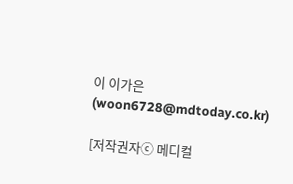이 이가은 (woon6728@mdtoday.co.kr)

[저작권자ⓒ 메디컬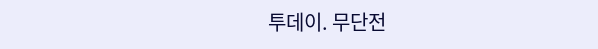투데이. 무단전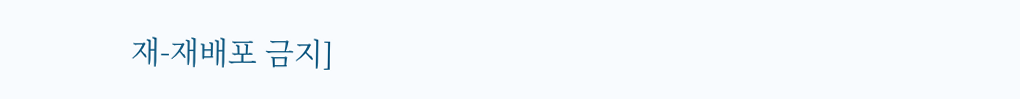재-재배포 금지]